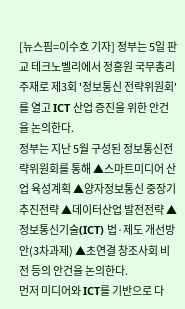[뉴스핌=이수호 기자] 정부는 5일 판교 테크노벨리에서 정홍원 국무총리 주재로 제3회 '정보통신 전략위원회'를 열고 ICT 산업 증진을 위한 안건을 논의한다.
정부는 지난 5월 구성된 정보통신전략위원회를 통해 ▲스마트미디어 산업 육성계획 ▲양자정보통신 중장기 추진전략 ▲데이터산업 발전전략 ▲ 정보통신기술(ICT) 법·제도 개선방안(3차과제) ▲초연결 창조사회 비전 등의 안건을 논의한다.
먼저 미디어와 ICT를 기반으로 다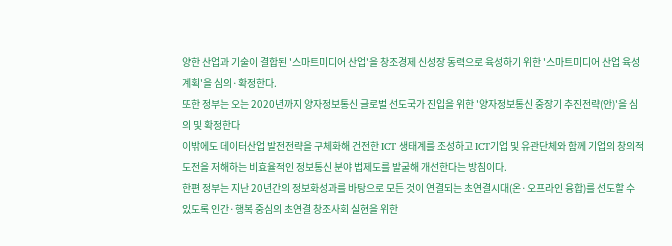양한 산업과 기술이 결합된 '스마트미디어 산업'을 창조경제 신성장 동력으로 육성하기 위한 '스마트미디어 산업 육성계획'을 심의·확정한다.
또한 정부는 오는 2020년까지 양자정보통신 글로벌 선도국가 진입을 위한 '양자정보통신 중장기 추진전략(안)'을 심의 및 확정한다
이밖에도 데이터산업 발전전략을 구체화해 건전한 ICT 생태계를 조성하고 ICT기업 및 유관단체와 함께 기업의 창의적 도전을 저해하는 비효율적인 정보통신 분야 법제도를 발굴해 개선한다는 방침이다.
한편 정부는 지난 20년간의 정보화성과를 바탕으로 모든 것이 연결되는 초연결시대(온·오프라인 융합)를 선도할 수 있도록 인간·행복 중심의 초연결 창조사회 실현을 위한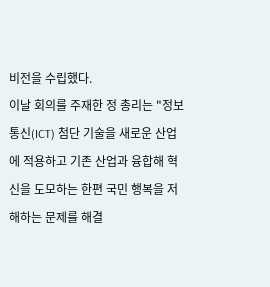비전을 수립했다.
이날 회의를 주재한 정 총리는 "정보통신(ICT) 첨단 기술을 새로운 산업에 적용하고 기존 산업과 융합해 혁신을 도모하는 한편 국민 행복을 저해하는 문제를 해결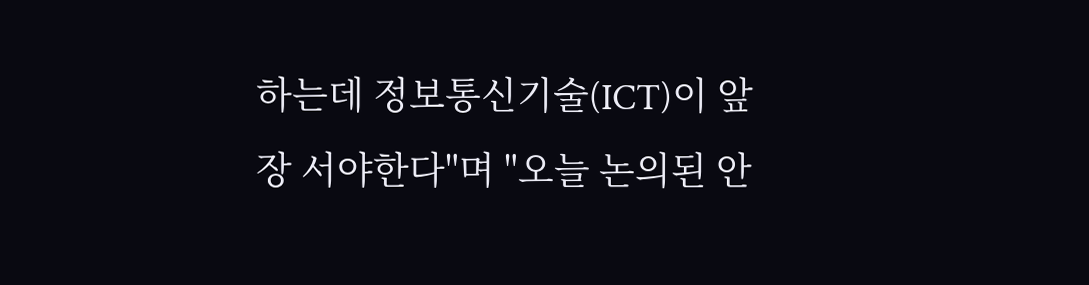하는데 정보통신기술(ICT)이 앞장 서야한다"며 "오늘 논의된 안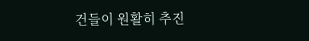건들이 원활히 추진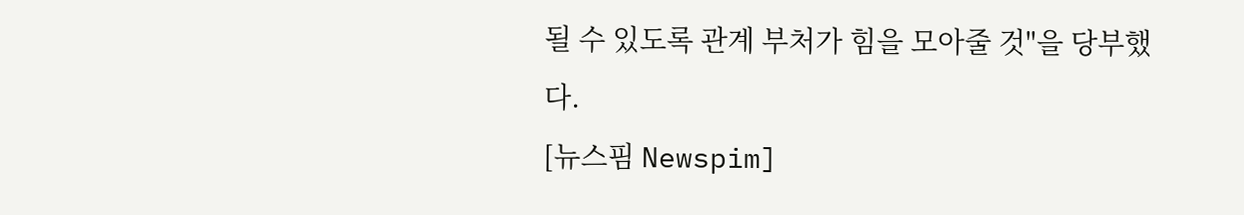될 수 있도록 관계 부처가 힘을 모아줄 것"을 당부했다.
[뉴스핌 Newspim]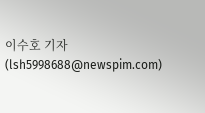이수호 기자 (lsh5998688@newspim.com)